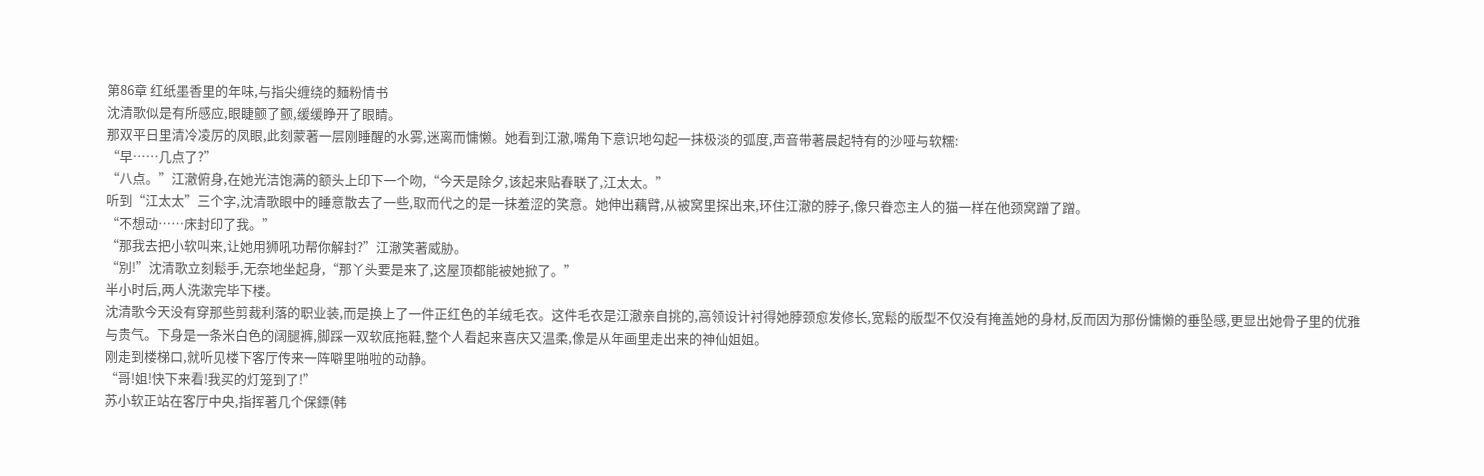第86章 红纸墨香里的年味,与指尖缠绕的麵粉情书
沈清歌似是有所感应,眼睫颤了颤,缓缓睁开了眼睛。
那双平日里清冷凌厉的凤眼,此刻蒙著一层刚睡醒的水雾,迷离而慵懒。她看到江澈,嘴角下意识地勾起一抹极淡的弧度,声音带著晨起特有的沙哑与软糯:
“早……几点了?”
“八点。”江澈俯身,在她光洁饱满的额头上印下一个吻,“今天是除夕,该起来贴春联了,江太太。”
听到“江太太”三个字,沈清歌眼中的睡意散去了一些,取而代之的是一抹羞涩的笑意。她伸出藕臂,从被窝里探出来,环住江澈的脖子,像只眷恋主人的猫一样在他颈窝蹭了蹭。
“不想动……床封印了我。”
“那我去把小软叫来,让她用狮吼功帮你解封?”江澈笑著威胁。
“別!”沈清歌立刻鬆手,无奈地坐起身,“那丫头要是来了,这屋顶都能被她掀了。”
半小时后,两人洗漱完毕下楼。
沈清歌今天没有穿那些剪裁利落的职业装,而是换上了一件正红色的羊绒毛衣。这件毛衣是江澈亲自挑的,高领设计衬得她脖颈愈发修长,宽鬆的版型不仅没有掩盖她的身材,反而因为那份慵懒的垂坠感,更显出她骨子里的优雅与贵气。下身是一条米白色的阔腿裤,脚踩一双软底拖鞋,整个人看起来喜庆又温柔,像是从年画里走出来的神仙姐姐。
刚走到楼梯口,就听见楼下客厅传来一阵噼里啪啦的动静。
“哥!姐!快下来看!我买的灯笼到了!”
苏小软正站在客厅中央,指挥著几个保鏢(韩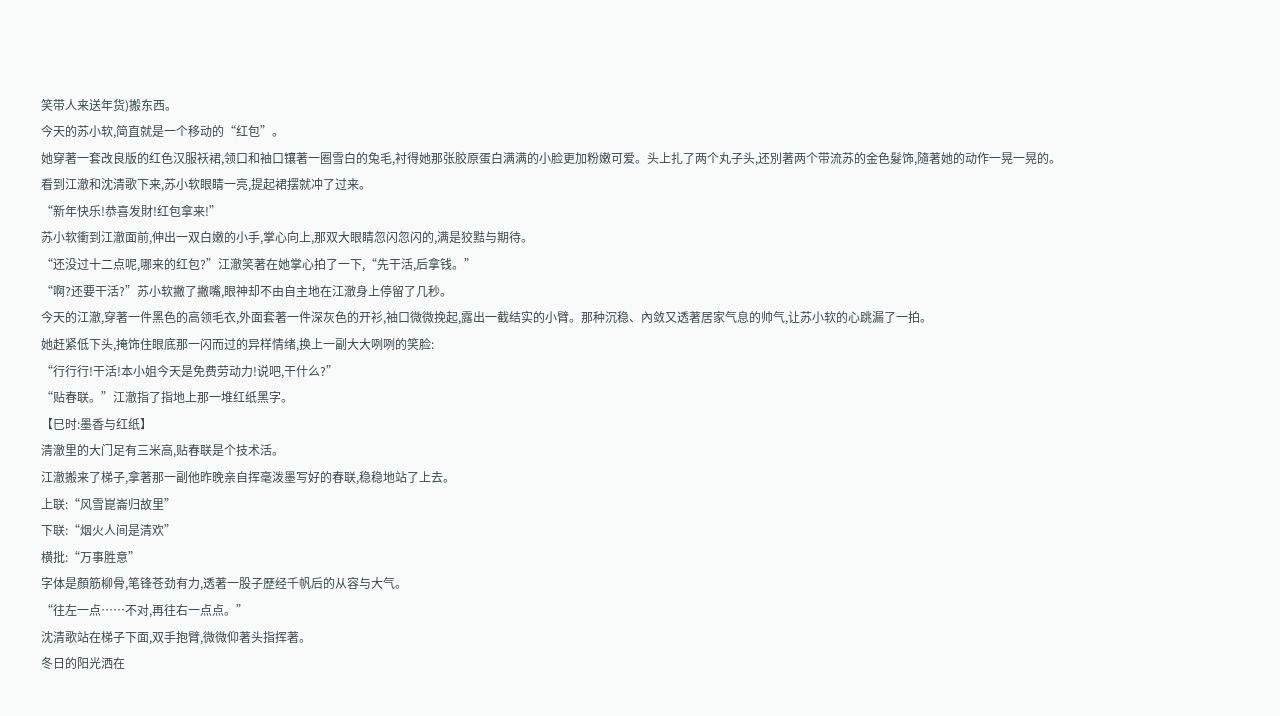笑带人来送年货)搬东西。
今天的苏小软,简直就是一个移动的“红包”。
她穿著一套改良版的红色汉服袄裙,领口和袖口镶著一圈雪白的兔毛,衬得她那张胶原蛋白满满的小脸更加粉嫩可爱。头上扎了两个丸子头,还別著两个带流苏的金色髮饰,隨著她的动作一晃一晃的。
看到江澈和沈清歌下来,苏小软眼睛一亮,提起裙摆就冲了过来。
“新年快乐!恭喜发財!红包拿来!”
苏小软衝到江澈面前,伸出一双白嫩的小手,掌心向上,那双大眼睛忽闪忽闪的,满是狡黠与期待。
“还没过十二点呢,哪来的红包?”江澈笑著在她掌心拍了一下,“先干活,后拿钱。”
“啊?还要干活?”苏小软撇了撇嘴,眼神却不由自主地在江澈身上停留了几秒。
今天的江澈,穿著一件黑色的高领毛衣,外面套著一件深灰色的开衫,袖口微微挽起,露出一截结实的小臂。那种沉稳、內敛又透著居家气息的帅气,让苏小软的心跳漏了一拍。
她赶紧低下头,掩饰住眼底那一闪而过的异样情绪,换上一副大大咧咧的笑脸:
“行行行!干活!本小姐今天是免费劳动力!说吧,干什么?”
“贴春联。”江澈指了指地上那一堆红纸黑字。
【巳时:墨香与红纸】
清澈里的大门足有三米高,贴春联是个技术活。
江澈搬来了梯子,拿著那一副他昨晚亲自挥毫泼墨写好的春联,稳稳地站了上去。
上联:“风雪崑崙归故里”
下联:“烟火人间是清欢”
横批:“万事胜意”
字体是顏筋柳骨,笔锋苍劲有力,透著一股子歷经千帆后的从容与大气。
“往左一点……不对,再往右一点点。”
沈清歌站在梯子下面,双手抱臂,微微仰著头指挥著。
冬日的阳光洒在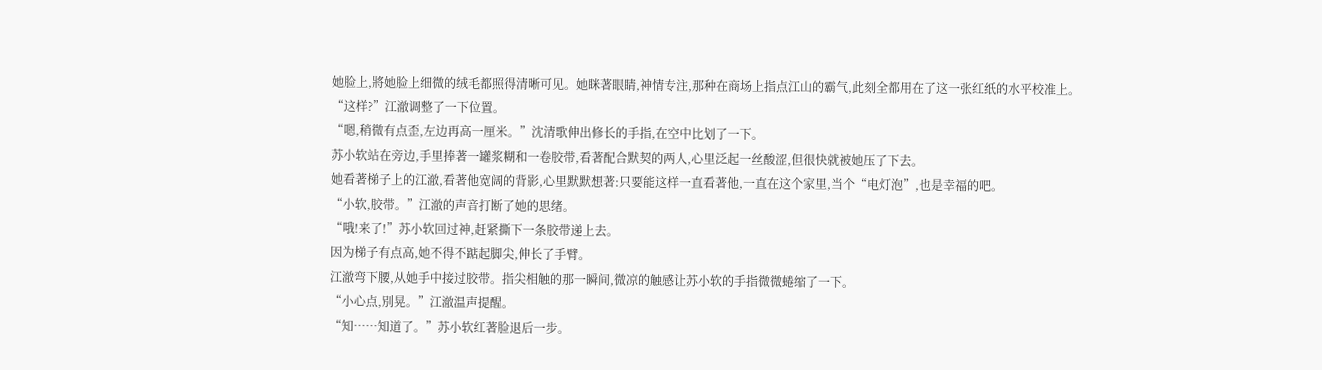她脸上,將她脸上细微的绒毛都照得清晰可见。她眯著眼睛,神情专注,那种在商场上指点江山的霸气,此刻全都用在了这一张红纸的水平校准上。
“这样?”江澈调整了一下位置。
“嗯,稍微有点歪,左边再高一厘米。”沈清歌伸出修长的手指,在空中比划了一下。
苏小软站在旁边,手里捧著一罐浆糊和一卷胶带,看著配合默契的两人,心里泛起一丝酸涩,但很快就被她压了下去。
她看著梯子上的江澈,看著他宽阔的背影,心里默默想著:只要能这样一直看著他,一直在这个家里,当个“电灯泡”,也是幸福的吧。
“小软,胶带。”江澈的声音打断了她的思绪。
“哦!来了!”苏小软回过神,赶紧撕下一条胶带递上去。
因为梯子有点高,她不得不踮起脚尖,伸长了手臂。
江澈弯下腰,从她手中接过胶带。指尖相触的那一瞬间,微凉的触感让苏小软的手指微微蜷缩了一下。
“小心点,別晃。”江澈温声提醒。
“知……知道了。”苏小软红著脸退后一步。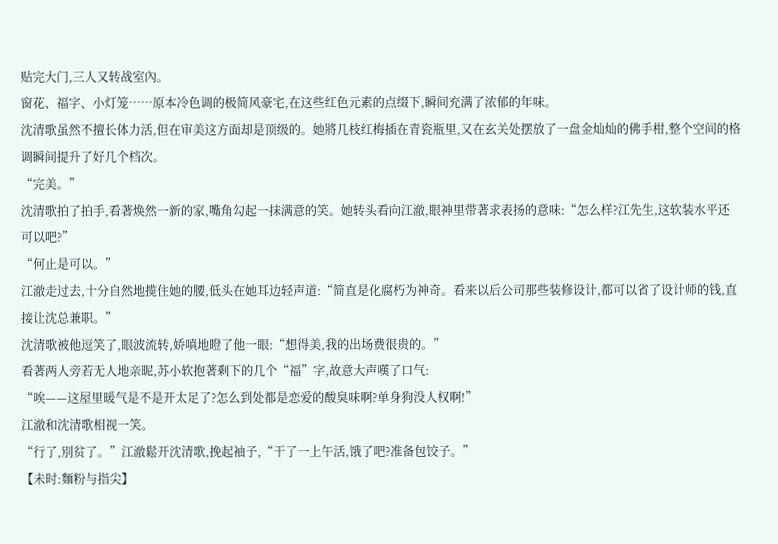贴完大门,三人又转战室內。
窗花、福字、小灯笼……原本冷色调的极简风豪宅,在这些红色元素的点缀下,瞬间充满了浓郁的年味。
沈清歌虽然不擅长体力活,但在审美这方面却是顶级的。她將几枝红梅插在青瓷瓶里,又在玄关处摆放了一盘金灿灿的佛手柑,整个空间的格调瞬间提升了好几个档次。
“完美。”
沈清歌拍了拍手,看著焕然一新的家,嘴角勾起一抹满意的笑。她转头看向江澈,眼神里带著求表扬的意味:“怎么样?江先生,这软装水平还可以吧?”
“何止是可以。”
江澈走过去,十分自然地揽住她的腰,低头在她耳边轻声道:“简直是化腐朽为神奇。看来以后公司那些装修设计,都可以省了设计师的钱,直接让沈总兼职。”
沈清歌被他逗笑了,眼波流转,娇嗔地瞪了他一眼:“想得美,我的出场费很贵的。”
看著两人旁若无人地亲昵,苏小软抱著剩下的几个“福”字,故意大声嘆了口气:
“唉——这屋里暖气是不是开太足了?怎么到处都是恋爱的酸臭味啊?单身狗没人权啊!”
江澈和沈清歌相视一笑。
“行了,別贫了。”江澈鬆开沈清歌,挽起袖子,“干了一上午活,饿了吧?准备包饺子。”
【未时:麵粉与指尖】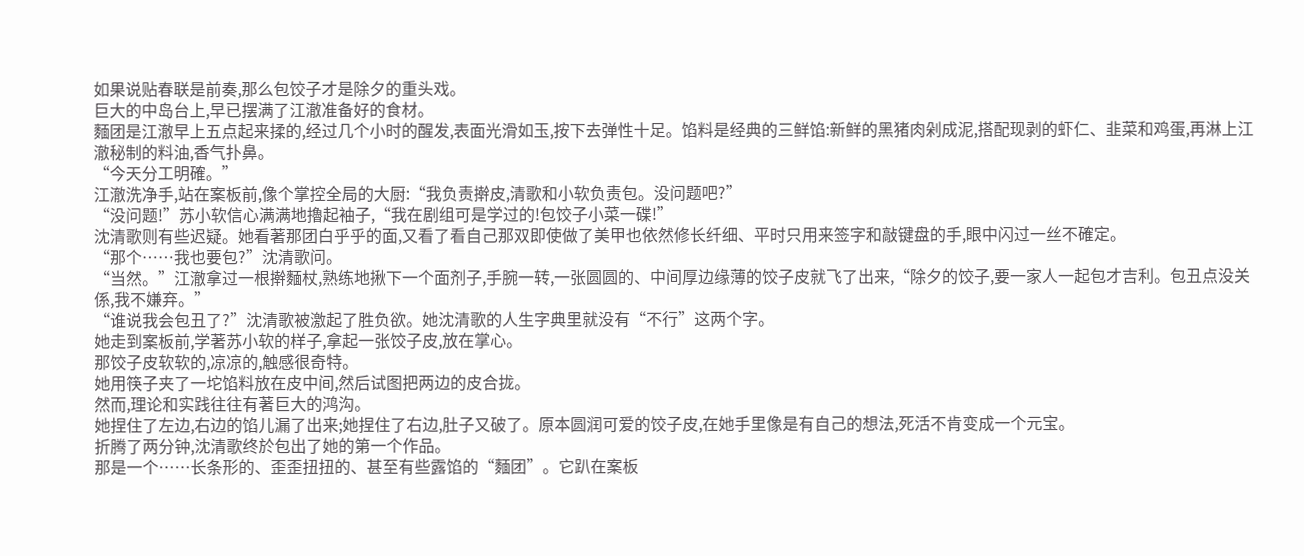如果说贴春联是前奏,那么包饺子才是除夕的重头戏。
巨大的中岛台上,早已摆满了江澈准备好的食材。
麵团是江澈早上五点起来揉的,经过几个小时的醒发,表面光滑如玉,按下去弹性十足。馅料是经典的三鲜馅:新鲜的黑猪肉剁成泥,搭配现剥的虾仁、韭菜和鸡蛋,再淋上江澈秘制的料油,香气扑鼻。
“今天分工明確。”
江澈洗净手,站在案板前,像个掌控全局的大厨:“我负责擀皮,清歌和小软负责包。没问题吧?”
“没问题!”苏小软信心满满地擼起袖子,“我在剧组可是学过的!包饺子小菜一碟!”
沈清歌则有些迟疑。她看著那团白乎乎的面,又看了看自己那双即使做了美甲也依然修长纤细、平时只用来签字和敲键盘的手,眼中闪过一丝不確定。
“那个……我也要包?”沈清歌问。
“当然。”江澈拿过一根擀麵杖,熟练地揪下一个面剂子,手腕一转,一张圆圆的、中间厚边缘薄的饺子皮就飞了出来,“除夕的饺子,要一家人一起包才吉利。包丑点没关係,我不嫌弃。”
“谁说我会包丑了?”沈清歌被激起了胜负欲。她沈清歌的人生字典里就没有“不行”这两个字。
她走到案板前,学著苏小软的样子,拿起一张饺子皮,放在掌心。
那饺子皮软软的,凉凉的,触感很奇特。
她用筷子夹了一坨馅料放在皮中间,然后试图把两边的皮合拢。
然而,理论和实践往往有著巨大的鸿沟。
她捏住了左边,右边的馅儿漏了出来;她捏住了右边,肚子又破了。原本圆润可爱的饺子皮,在她手里像是有自己的想法,死活不肯变成一个元宝。
折腾了两分钟,沈清歌终於包出了她的第一个作品。
那是一个……长条形的、歪歪扭扭的、甚至有些露馅的“麵团”。它趴在案板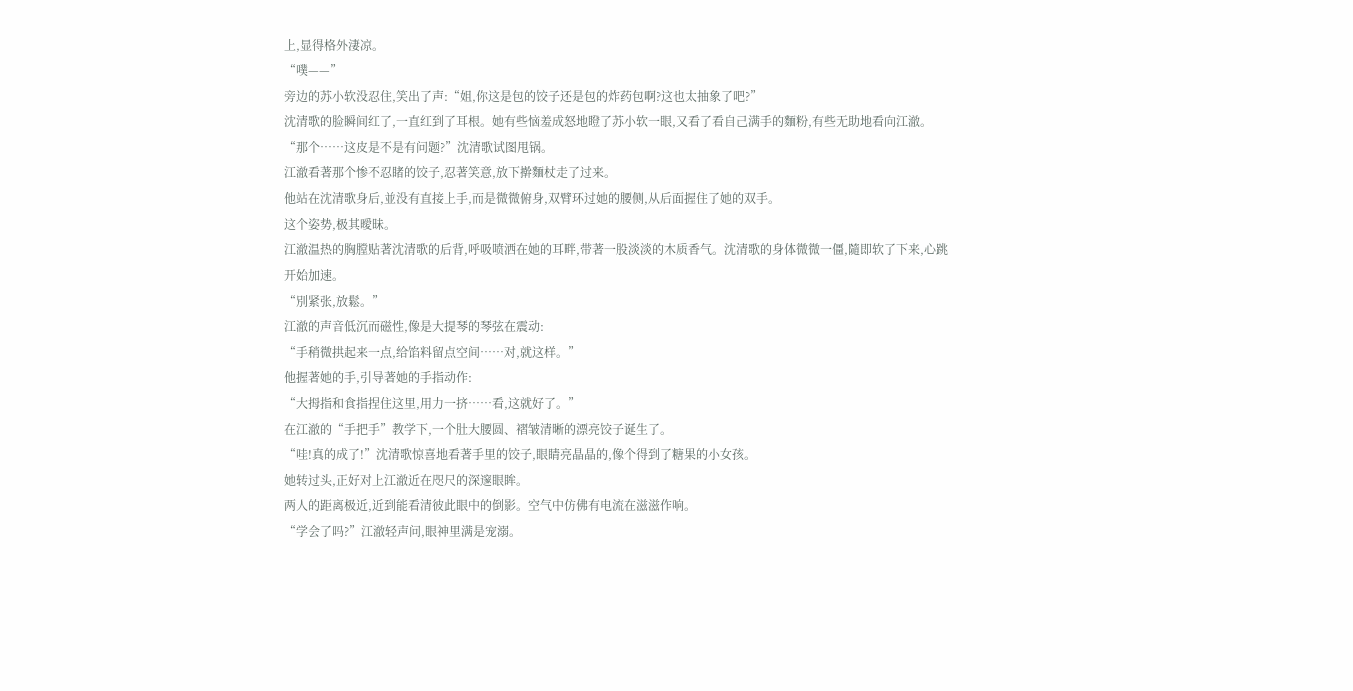上,显得格外淒凉。
“噗——”
旁边的苏小软没忍住,笑出了声:“姐,你这是包的饺子还是包的炸药包啊?这也太抽象了吧?”
沈清歌的脸瞬间红了,一直红到了耳根。她有些恼羞成怒地瞪了苏小软一眼,又看了看自己满手的麵粉,有些无助地看向江澈。
“那个……这皮是不是有问题?”沈清歌试图甩锅。
江澈看著那个惨不忍睹的饺子,忍著笑意,放下擀麵杖走了过来。
他站在沈清歌身后,並没有直接上手,而是微微俯身,双臂环过她的腰侧,从后面握住了她的双手。
这个姿势,极其曖昧。
江澈温热的胸膛贴著沈清歌的后背,呼吸喷洒在她的耳畔,带著一股淡淡的木质香气。沈清歌的身体微微一僵,隨即软了下来,心跳开始加速。
“別紧张,放鬆。”
江澈的声音低沉而磁性,像是大提琴的琴弦在震动:
“手稍微拱起来一点,给馅料留点空间……对,就这样。”
他握著她的手,引导著她的手指动作:
“大拇指和食指捏住这里,用力一挤……看,这就好了。”
在江澈的“手把手”教学下,一个肚大腰圆、褶皱清晰的漂亮饺子诞生了。
“哇!真的成了!”沈清歌惊喜地看著手里的饺子,眼睛亮晶晶的,像个得到了糖果的小女孩。
她转过头,正好对上江澈近在咫尺的深邃眼眸。
两人的距离极近,近到能看清彼此眼中的倒影。空气中仿佛有电流在滋滋作响。
“学会了吗?”江澈轻声问,眼神里满是宠溺。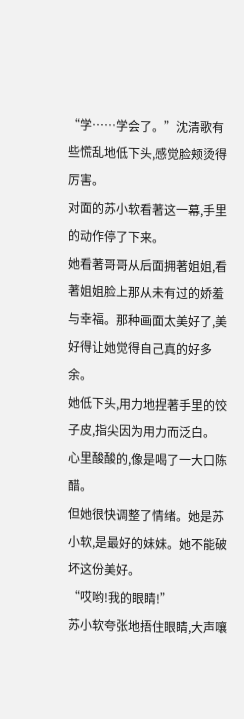“学……学会了。”沈清歌有些慌乱地低下头,感觉脸颊烫得厉害。
对面的苏小软看著这一幕,手里的动作停了下来。
她看著哥哥从后面拥著姐姐,看著姐姐脸上那从未有过的娇羞与幸福。那种画面太美好了,美好得让她觉得自己真的好多余。
她低下头,用力地捏著手里的饺子皮,指尖因为用力而泛白。
心里酸酸的,像是喝了一大口陈醋。
但她很快调整了情绪。她是苏小软,是最好的妹妹。她不能破坏这份美好。
“哎哟!我的眼睛!”
苏小软夸张地捂住眼睛,大声嚷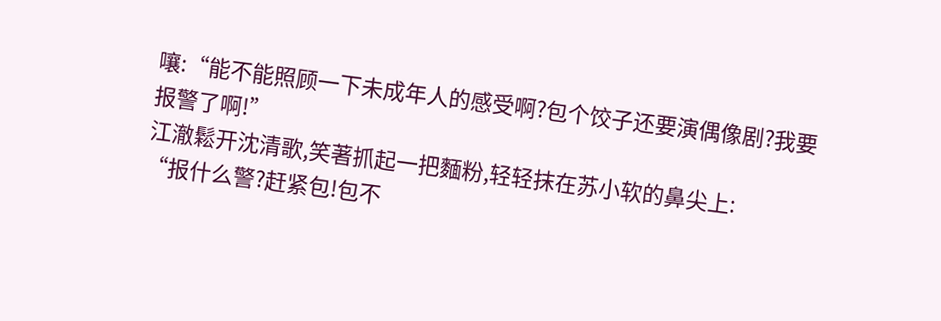嚷:“能不能照顾一下未成年人的感受啊?包个饺子还要演偶像剧?我要报警了啊!”
江澈鬆开沈清歌,笑著抓起一把麵粉,轻轻抹在苏小软的鼻尖上:
“报什么警?赶紧包!包不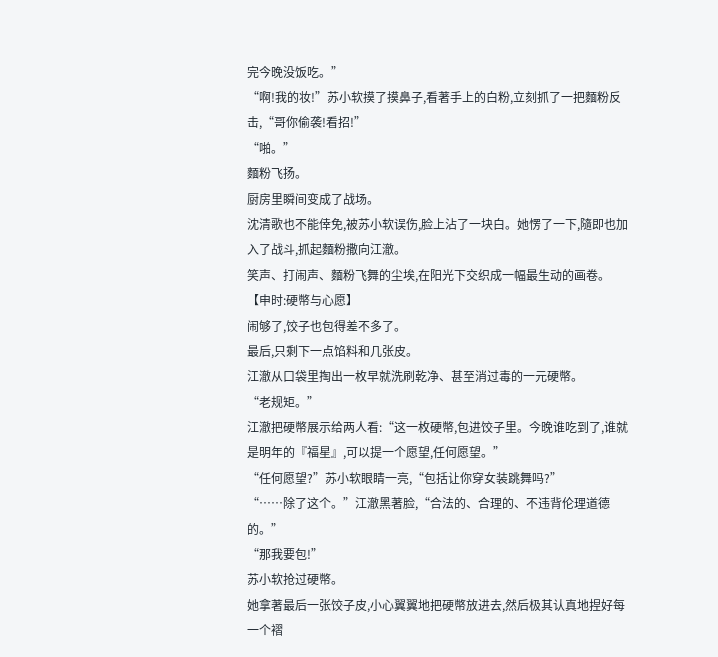完今晚没饭吃。”
“啊!我的妆!”苏小软摸了摸鼻子,看著手上的白粉,立刻抓了一把麵粉反击,“哥你偷袭!看招!”
“啪。”
麵粉飞扬。
厨房里瞬间变成了战场。
沈清歌也不能倖免,被苏小软误伤,脸上沾了一块白。她愣了一下,隨即也加入了战斗,抓起麵粉撒向江澈。
笑声、打闹声、麵粉飞舞的尘埃,在阳光下交织成一幅最生动的画卷。
【申时:硬幣与心愿】
闹够了,饺子也包得差不多了。
最后,只剩下一点馅料和几张皮。
江澈从口袋里掏出一枚早就洗刷乾净、甚至消过毒的一元硬幣。
“老规矩。”
江澈把硬幣展示给两人看:“这一枚硬幣,包进饺子里。今晚谁吃到了,谁就是明年的『福星』,可以提一个愿望,任何愿望。”
“任何愿望?”苏小软眼睛一亮,“包括让你穿女装跳舞吗?”
“……除了这个。”江澈黑著脸,“合法的、合理的、不违背伦理道德的。”
“那我要包!”
苏小软抢过硬幣。
她拿著最后一张饺子皮,小心翼翼地把硬幣放进去,然后极其认真地捏好每一个褶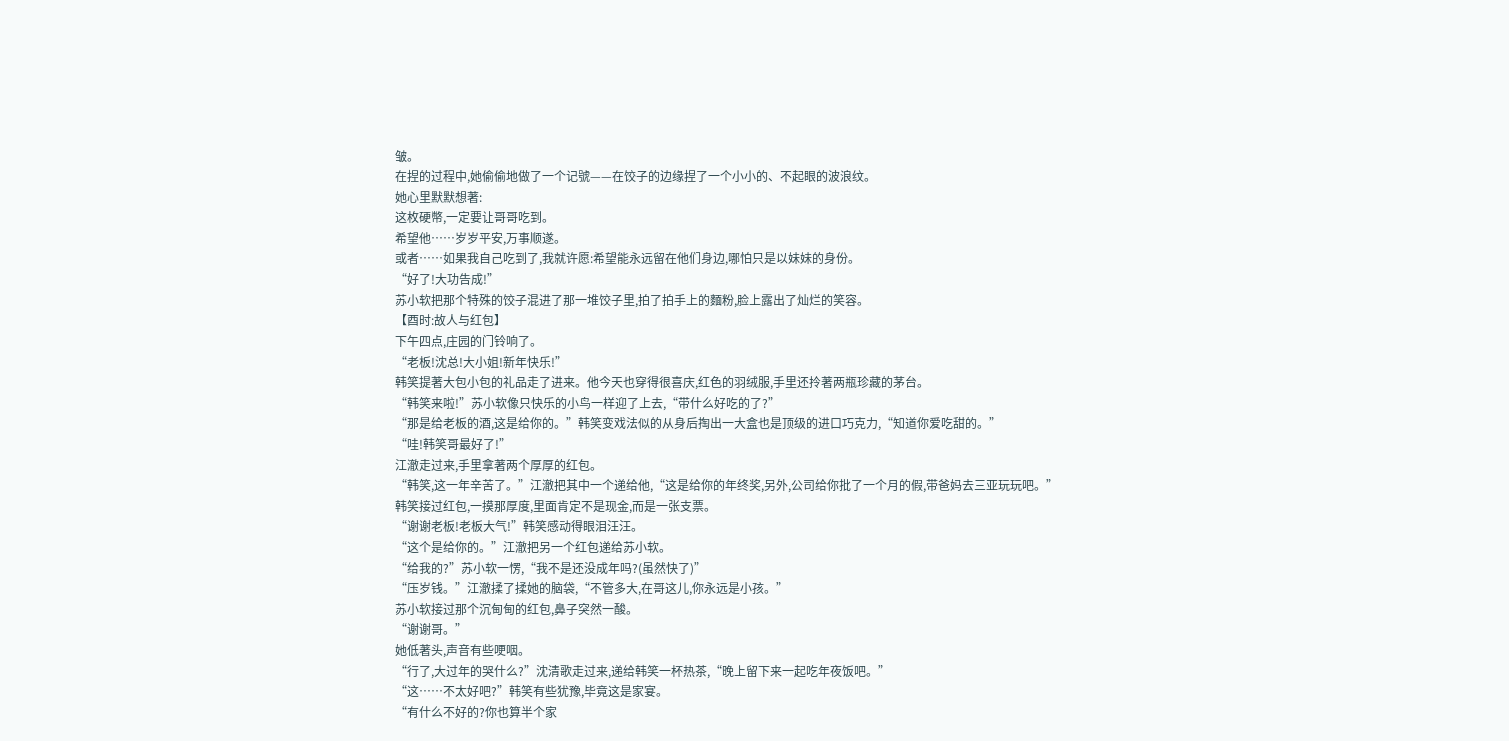皱。
在捏的过程中,她偷偷地做了一个记號——在饺子的边缘捏了一个小小的、不起眼的波浪纹。
她心里默默想著:
这枚硬幣,一定要让哥哥吃到。
希望他……岁岁平安,万事顺遂。
或者……如果我自己吃到了,我就许愿:希望能永远留在他们身边,哪怕只是以妹妹的身份。
“好了!大功告成!”
苏小软把那个特殊的饺子混进了那一堆饺子里,拍了拍手上的麵粉,脸上露出了灿烂的笑容。
【酉时:故人与红包】
下午四点,庄园的门铃响了。
“老板!沈总!大小姐!新年快乐!”
韩笑提著大包小包的礼品走了进来。他今天也穿得很喜庆,红色的羽绒服,手里还拎著两瓶珍藏的茅台。
“韩笑来啦!”苏小软像只快乐的小鸟一样迎了上去,“带什么好吃的了?”
“那是给老板的酒,这是给你的。”韩笑变戏法似的从身后掏出一大盒也是顶级的进口巧克力,“知道你爱吃甜的。”
“哇!韩笑哥最好了!”
江澈走过来,手里拿著两个厚厚的红包。
“韩笑,这一年辛苦了。”江澈把其中一个递给他,“这是给你的年终奖,另外,公司给你批了一个月的假,带爸妈去三亚玩玩吧。”
韩笑接过红包,一摸那厚度,里面肯定不是现金,而是一张支票。
“谢谢老板!老板大气!”韩笑感动得眼泪汪汪。
“这个是给你的。”江澈把另一个红包递给苏小软。
“给我的?”苏小软一愣,“我不是还没成年吗?(虽然快了)”
“压岁钱。”江澈揉了揉她的脑袋,“不管多大,在哥这儿,你永远是小孩。”
苏小软接过那个沉甸甸的红包,鼻子突然一酸。
“谢谢哥。”
她低著头,声音有些哽咽。
“行了,大过年的哭什么?”沈清歌走过来,递给韩笑一杯热茶,“晚上留下来一起吃年夜饭吧。”
“这……不太好吧?”韩笑有些犹豫,毕竟这是家宴。
“有什么不好的?你也算半个家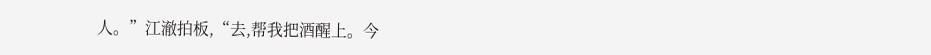人。”江澈拍板,“去,帮我把酒醒上。今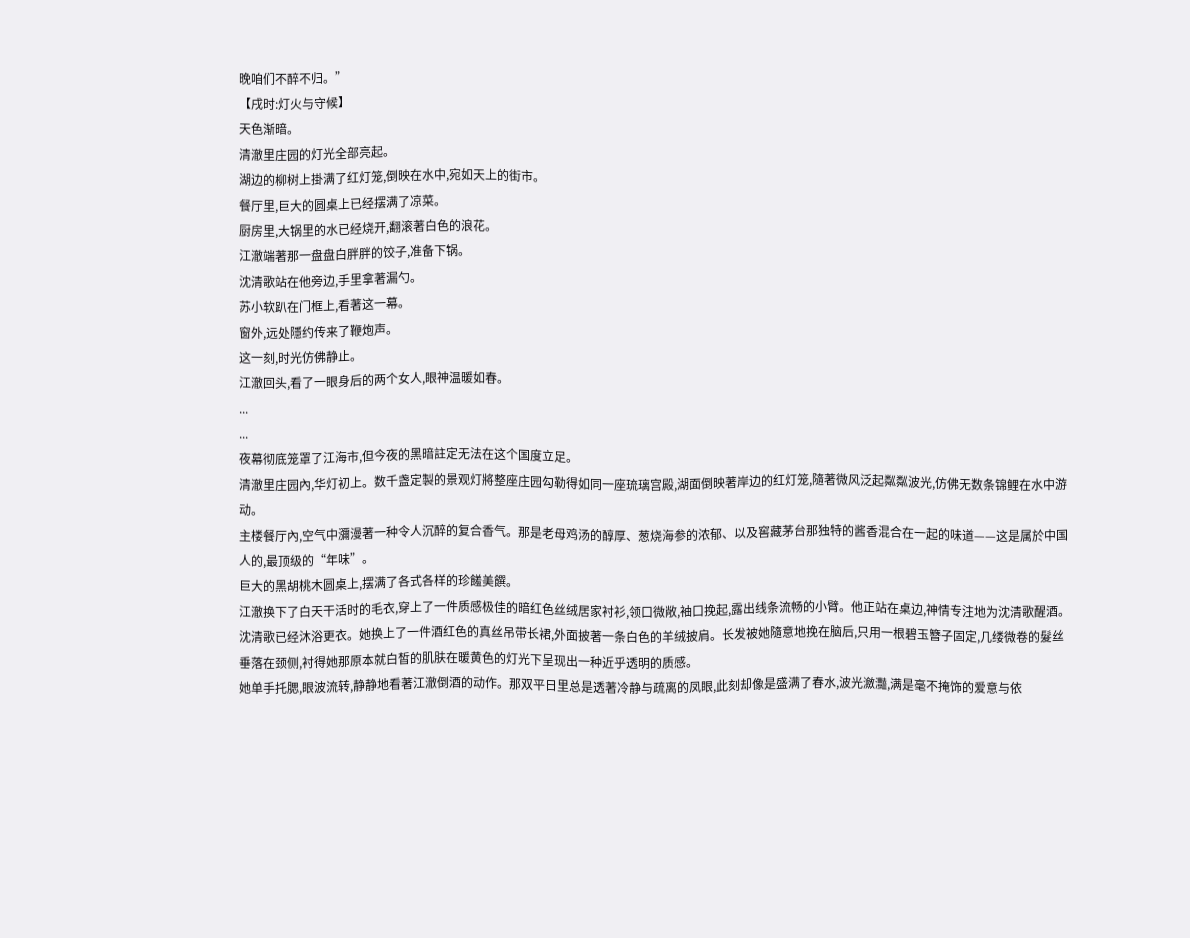晚咱们不醉不归。”
【戌时:灯火与守候】
天色渐暗。
清澈里庄园的灯光全部亮起。
湖边的柳树上掛满了红灯笼,倒映在水中,宛如天上的街市。
餐厅里,巨大的圆桌上已经摆满了凉菜。
厨房里,大锅里的水已经烧开,翻滚著白色的浪花。
江澈端著那一盘盘白胖胖的饺子,准备下锅。
沈清歌站在他旁边,手里拿著漏勺。
苏小软趴在门框上,看著这一幕。
窗外,远处隱约传来了鞭炮声。
这一刻,时光仿佛静止。
江澈回头,看了一眼身后的两个女人,眼神温暖如春。
...
...
夜幕彻底笼罩了江海市,但今夜的黑暗註定无法在这个国度立足。
清澈里庄园內,华灯初上。数千盏定製的景观灯將整座庄园勾勒得如同一座琉璃宫殿,湖面倒映著岸边的红灯笼,隨著微风泛起粼粼波光,仿佛无数条锦鲤在水中游动。
主楼餐厅內,空气中瀰漫著一种令人沉醉的复合香气。那是老母鸡汤的醇厚、葱烧海参的浓郁、以及窖藏茅台那独特的酱香混合在一起的味道——这是属於中国人的,最顶级的“年味”。
巨大的黑胡桃木圆桌上,摆满了各式各样的珍饈美饌。
江澈换下了白天干活时的毛衣,穿上了一件质感极佳的暗红色丝绒居家衬衫,领口微敞,袖口挽起,露出线条流畅的小臂。他正站在桌边,神情专注地为沈清歌醒酒。
沈清歌已经沐浴更衣。她换上了一件酒红色的真丝吊带长裙,外面披著一条白色的羊绒披肩。长发被她隨意地挽在脑后,只用一根碧玉簪子固定,几缕微卷的髮丝垂落在颈侧,衬得她那原本就白皙的肌肤在暖黄色的灯光下呈现出一种近乎透明的质感。
她单手托腮,眼波流转,静静地看著江澈倒酒的动作。那双平日里总是透著冷静与疏离的凤眼,此刻却像是盛满了春水,波光瀲灩,满是毫不掩饰的爱意与依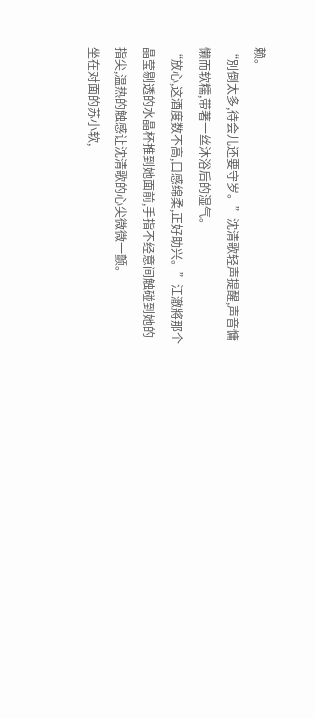赖。
“別倒太多,待会儿还要守岁。”沈清歌轻声提醒,声音慵懒而软糯,带著一丝沐浴后的湿气。
“放心,这酒度数不高,口感绵柔,正好助兴。”江澈將那个晶莹剔透的水晶杯推到她面前,手指不经意间触碰到她的指尖,温热的触感让沈清歌的心尖微微一颤。
坐在对面的苏小软,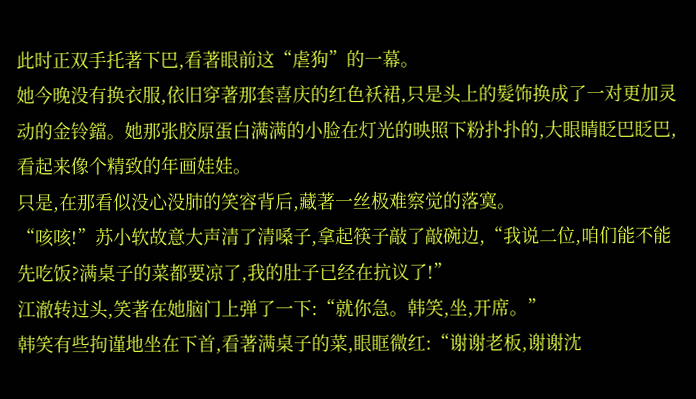此时正双手托著下巴,看著眼前这“虐狗”的一幕。
她今晚没有换衣服,依旧穿著那套喜庆的红色袄裙,只是头上的髮饰换成了一对更加灵动的金铃鐺。她那张胶原蛋白满满的小脸在灯光的映照下粉扑扑的,大眼睛眨巴眨巴,看起来像个精致的年画娃娃。
只是,在那看似没心没肺的笑容背后,藏著一丝极难察觉的落寞。
“咳咳!”苏小软故意大声清了清嗓子,拿起筷子敲了敲碗边,“我说二位,咱们能不能先吃饭?满桌子的菜都要凉了,我的肚子已经在抗议了!”
江澈转过头,笑著在她脑门上弹了一下:“就你急。韩笑,坐,开席。”
韩笑有些拘谨地坐在下首,看著满桌子的菜,眼眶微红:“谢谢老板,谢谢沈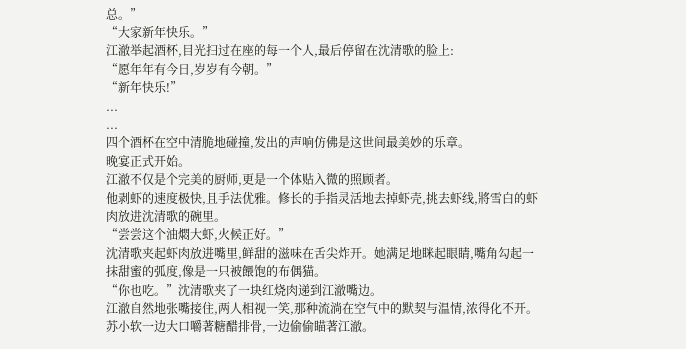总。”
“大家新年快乐。”
江澈举起酒杯,目光扫过在座的每一个人,最后停留在沈清歌的脸上:
“愿年年有今日,岁岁有今朝。”
“新年快乐!”
...
...
四个酒杯在空中清脆地碰撞,发出的声响仿佛是这世间最美妙的乐章。
晚宴正式开始。
江澈不仅是个完美的厨师,更是一个体贴入微的照顾者。
他剥虾的速度极快,且手法优雅。修长的手指灵活地去掉虾壳,挑去虾线,將雪白的虾肉放进沈清歌的碗里。
“尝尝这个油燜大虾,火候正好。”
沈清歌夹起虾肉放进嘴里,鲜甜的滋味在舌尖炸开。她满足地眯起眼睛,嘴角勾起一抹甜蜜的弧度,像是一只被餵饱的布偶猫。
“你也吃。”沈清歌夹了一块红烧肉递到江澈嘴边。
江澈自然地张嘴接住,两人相视一笑,那种流淌在空气中的默契与温情,浓得化不开。
苏小软一边大口嚼著糖醋排骨,一边偷偷瞄著江澈。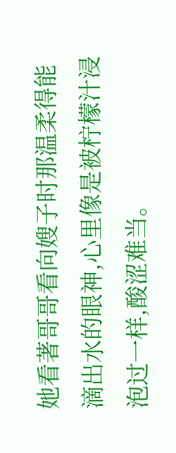她看著哥哥看向嫂子时那温柔得能滴出水的眼神,心里像是被柠檬汁浸泡过一样,酸涩难当。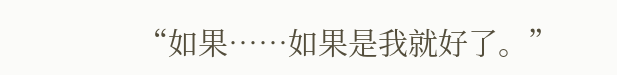“如果……如果是我就好了。”